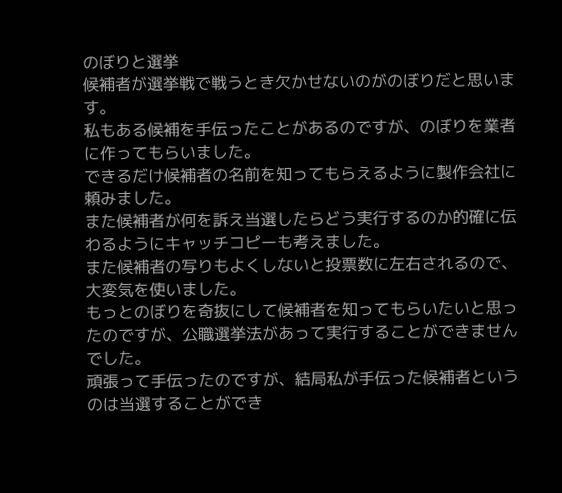のぼりと選挙
候補者が選挙戦で戦うとき欠かせないのがのぼりだと思います。
私もある候補を手伝ったことがあるのですが、のぼりを業者に作ってもらいました。
できるだけ候補者の名前を知ってもらえるように製作会社に頼みました。
また候補者が何を訴え当選したらどう実行するのか的確に伝わるようにキャッチコピーも考えました。
また候補者の写りもよくしないと投票数に左右されるので、大変気を使いました。
もっとのぼりを奇抜にして候補者を知ってもらいたいと思ったのですが、公職選挙法があって実行することができませんでした。
頑張って手伝ったのですが、結局私が手伝った候補者というのは当選することができ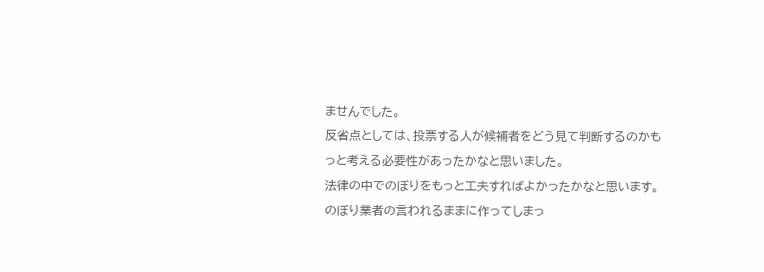ませんでした。
反省点としては、投票する人が候補者をどう見て判断するのかもっと考える必要性があったかなと思いました。
法律の中でのぼりをもっと工夫すればよかったかなと思います。
のぼり業者の言われるままに作ってしまっ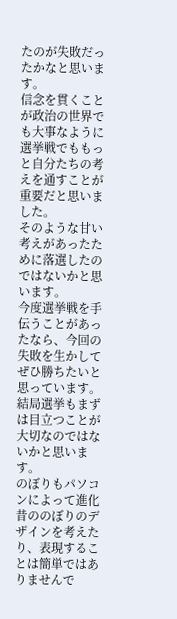たのが失敗だったかなと思います。
信念を貫くことが政治の世界でも大事なように選挙戦でももっと自分たちの考えを通すことが重要だと思いました。
そのような甘い考えがあったために落選したのではないかと思います。
今度選挙戦を手伝うことがあったなら、今回の失敗を生かしてぜひ勝ちたいと思っています。
結局選挙もまずは目立つことが大切なのではないかと思います。
のぼりもパソコンによって進化
昔ののぼりのデザインを考えたり、表現することは簡単ではありませんで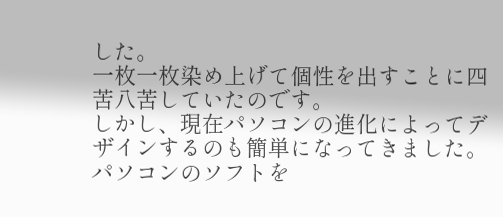した。
一枚一枚染め上げて個性を出すことに四苦八苦していたのです。
しかし、現在パソコンの進化によってデザインするのも簡単になってきました。
パソコンのソフトを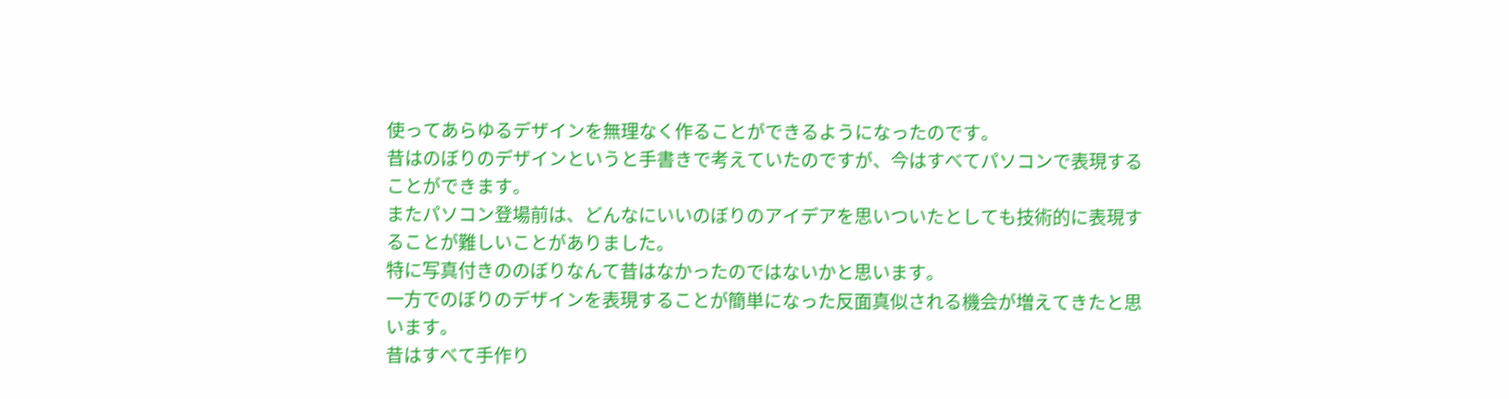使ってあらゆるデザインを無理なく作ることができるようになったのです。
昔はのぼりのデザインというと手書きで考えていたのですが、今はすべてパソコンで表現することができます。
またパソコン登場前は、どんなにいいのぼりのアイデアを思いついたとしても技術的に表現することが難しいことがありました。
特に写真付きののぼりなんて昔はなかったのではないかと思います。
一方でのぼりのデザインを表現することが簡単になった反面真似される機会が増えてきたと思います。
昔はすべて手作り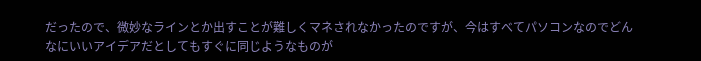だったので、微妙なラインとか出すことが難しくマネされなかったのですが、今はすべてパソコンなのでどんなにいいアイデアだとしてもすぐに同じようなものが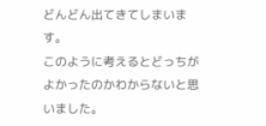どんどん出てきてしまいます。
このように考えるとどっちがよかったのかわからないと思いました。